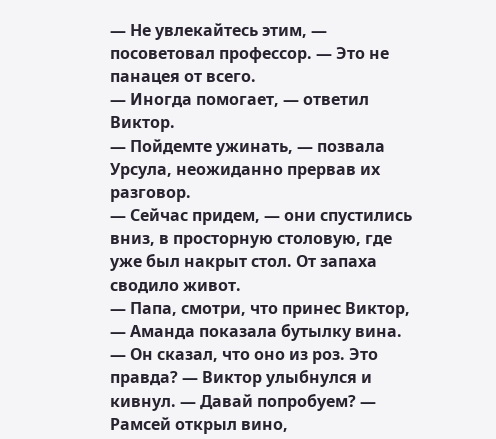— Не увлекайтесь этим, — посоветовал профессор. — Это не панацея от всего.
— Иногда помогает, — ответил Виктор.
— Пойдемте ужинать, — позвала Урсула, неожиданно прервав их разговор.
— Сейчас придем, — они спустились вниз, в просторную столовую, где уже был накрыт стол. От запаха сводило живот.
— Папа, смотри, что принес Виктор, — Аманда показала бутылку вина. — Он сказал, что оно из роз. Это правда? — Виктор улыбнулся и кивнул. — Давай попробуем? — Рамсей открыл вино,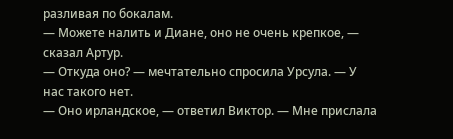разливая по бокалам.
— Можете налить и Диане, оно не очень крепкое, — сказал Артур.
— Откуда оно? — мечтательно спросила Урсула. — У нас такого нет.
— Оно ирландское, — ответил Виктор. — Мне прислала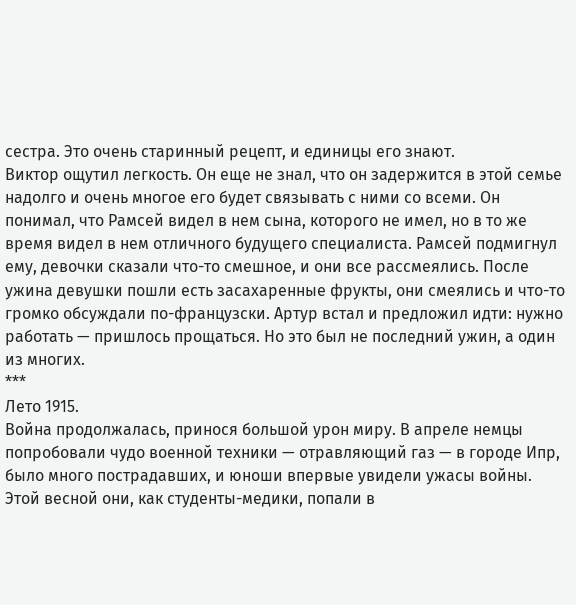сестра. Это очень старинный рецепт, и единицы его знают.
Виктор ощутил легкость. Он еще не знал, что он задержится в этой семье надолго и очень многое его будет связывать с ними со всеми. Он понимал, что Рамсей видел в нем сына, которого не имел, но в то же время видел в нем отличного будущего специалиста. Рамсей подмигнул ему, девочки сказали что-то смешное, и они все рассмеялись. После ужина девушки пошли есть засахаренные фрукты, они смеялись и что-то громко обсуждали по-французски. Артур встал и предложил идти: нужно работать — пришлось прощаться. Но это был не последний ужин, а один из многих.
***
Лето 1915.
Война продолжалась, принося большой урон миру. В апреле немцы попробовали чудо военной техники — отравляющий газ — в городе Ипр, было много пострадавших, и юноши впервые увидели ужасы войны. Этой весной они, как студенты-медики, попали в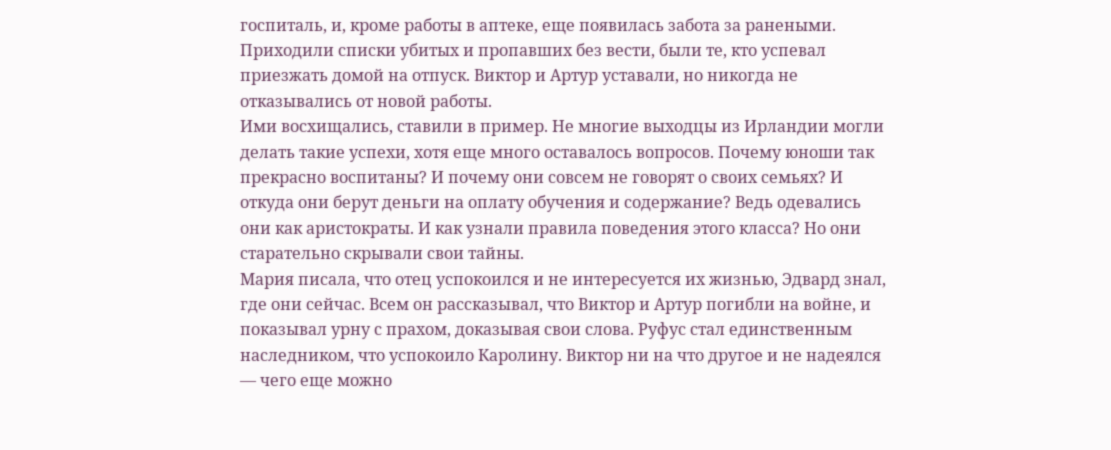госпиталь, и, кроме работы в аптеке, еще появилась забота за ранеными. Приходили списки убитых и пропавших без вести, были те, кто успевал приезжать домой на отпуск. Виктор и Артур уставали, но никогда не отказывались от новой работы.
Ими восхищались, ставили в пример. Не многие выходцы из Ирландии могли делать такие успехи, хотя еще много оставалось вопросов. Почему юноши так прекрасно воспитаны? И почему они совсем не говорят о своих семьях? И откуда они берут деньги на оплату обучения и содержание? Ведь одевались они как аристократы. И как узнали правила поведения этого класса? Но они старательно скрывали свои тайны.
Мария писала, что отец успокоился и не интересуется их жизнью, Эдвард знал, где они сейчас. Всем он рассказывал, что Виктор и Артур погибли на войне, и показывал урну с прахом, доказывая свои слова. Руфус стал единственным наследником, что успокоило Каролину. Виктор ни на что другое и не надеялся — чего еще можно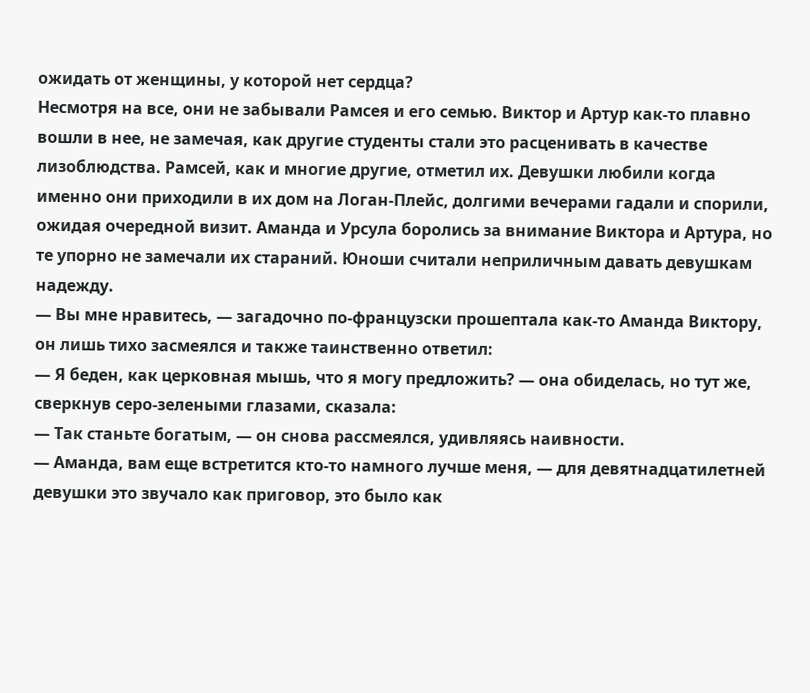ожидать от женщины, у которой нет сердца?
Несмотря на все, они не забывали Рамсея и его семью. Виктор и Артур как-то плавно вошли в нее, не замечая, как другие студенты стали это расценивать в качестве лизоблюдства. Рамсей, как и многие другие, отметил их. Девушки любили когда именно они приходили в их дом на Логан-Плейс, долгими вечерами гадали и спорили, ожидая очередной визит. Аманда и Урсула боролись за внимание Виктора и Артура, но те упорно не замечали их стараний. Юноши считали неприличным давать девушкам надежду.
— Вы мне нравитесь, — загадочно по-французски прошептала как-то Аманда Виктору, он лишь тихо засмеялся и также таинственно ответил:
— Я беден, как церковная мышь, что я могу предложить? — она обиделась, но тут же, сверкнув серо-зелеными глазами, сказала:
— Так станьте богатым, — он снова рассмеялся, удивляясь наивности.
— Аманда, вам еще встретится кто-то намного лучше меня, — для девятнадцатилетней девушки это звучало как приговор, это было как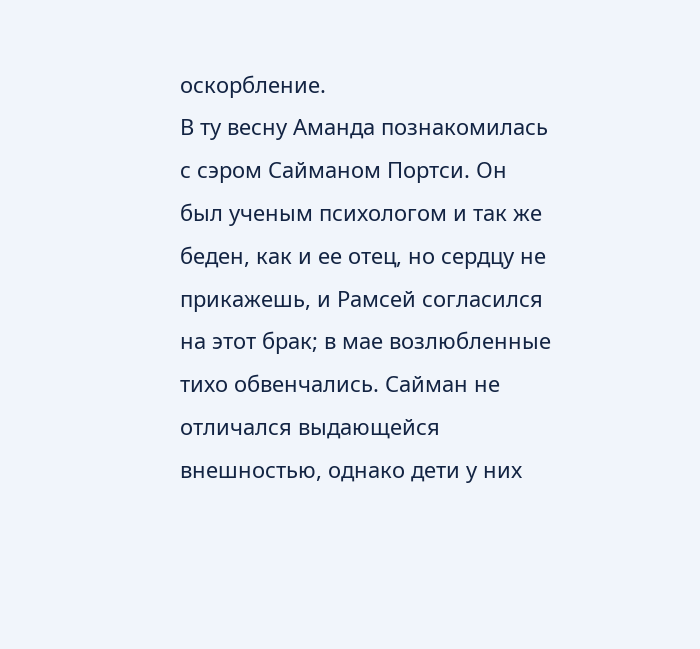оскорбление.
В ту весну Аманда познакомилась с сэром Сайманом Портси. Он был ученым психологом и так же беден, как и ее отец, но сердцу не прикажешь, и Рамсей согласился на этот брак; в мае возлюбленные тихо обвенчались. Сайман не отличался выдающейся внешностью, однако дети у них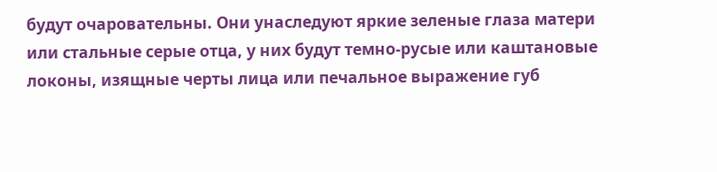будут очаровательны. Они унаследуют яркие зеленые глаза матери или стальные серые отца, у них будут темно-русые или каштановые локоны, изящные черты лица или печальное выражение губ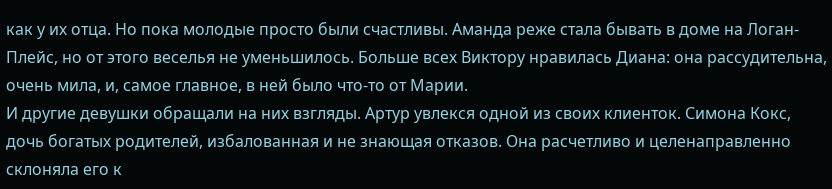как у их отца. Но пока молодые просто были счастливы. Аманда реже стала бывать в доме на Логан-Плейс, но от этого веселья не уменьшилось. Больше всех Виктору нравилась Диана: она рассудительна, очень мила, и, самое главное, в ней было что-то от Марии.
И другие девушки обращали на них взгляды. Артур увлекся одной из своих клиенток. Симона Кокс, дочь богатых родителей, избалованная и не знающая отказов. Она расчетливо и целенаправленно склоняла его к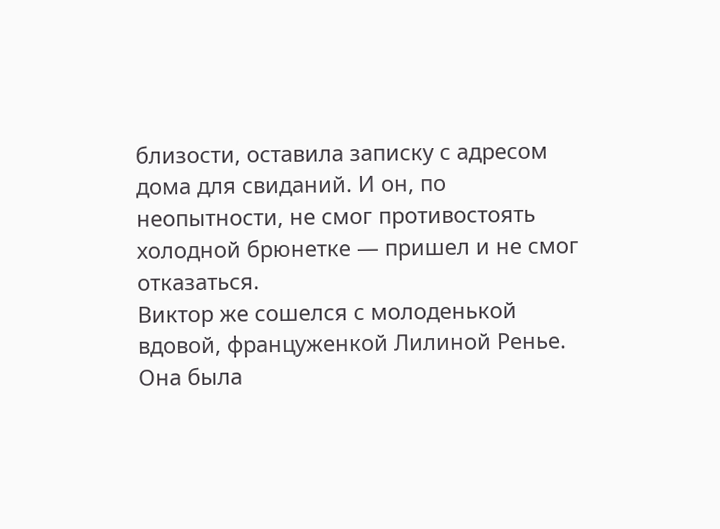близости, оставила записку с адресом дома для свиданий. И он, по неопытности, не смог противостоять холодной брюнетке — пришел и не смог отказаться.
Виктор же сошелся с молоденькой вдовой, француженкой Лилиной Ренье. Она была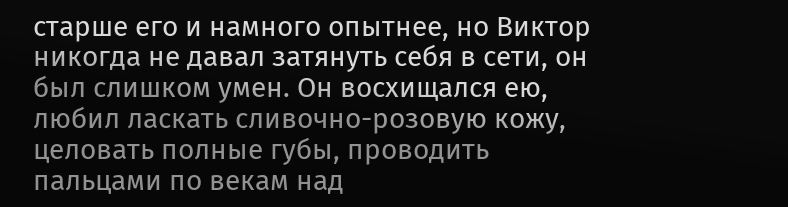старше его и намного опытнее, но Виктор никогда не давал затянуть себя в сети, он был слишком умен. Он восхищался ею, любил ласкать сливочно-розовую кожу, целовать полные губы, проводить пальцами по векам над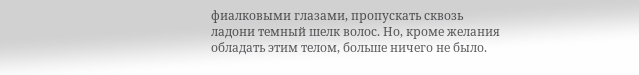фиалковыми глазами, пропускать сквозь ладони темный шелк волос. Но, кроме желания обладать этим телом, больше ничего не было.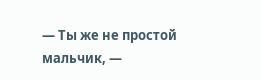— Ты же не простой мальчик, —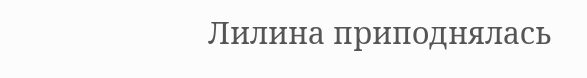Лилина приподнялась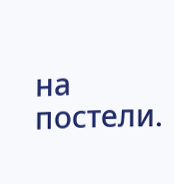на постели.